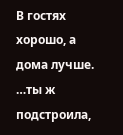В гостях хорошо, а дома лучше.
…ты ж подстроила,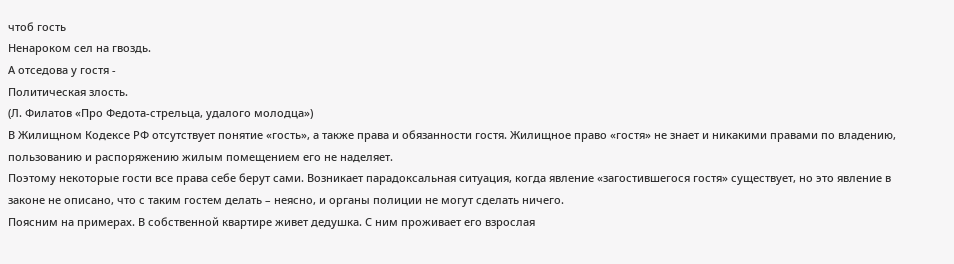чтоб гость
Ненароком сел на гвоздь.
А отседова у гостя -
Политическая злость.
(Л. Филатов «Про Федота-стрельца, удалого молодца»)
В Жилищном Кодексе РФ отсутствует понятие «гость», а также права и обязанности гостя. Жилищное право «гостя» не знает и никакими правами по владению, пользованию и распоряжению жилым помещением его не наделяет.
Поэтому некоторые гости все права себе берут сами. Возникает парадоксальная ситуация, когда явление «загостившегося гостя» существует, но это явление в законе не описано, что с таким гостем делать – неясно, и органы полиции не могут сделать ничего.
Поясним на примерах. В собственной квартире живет дедушка. С ним проживает его взрослая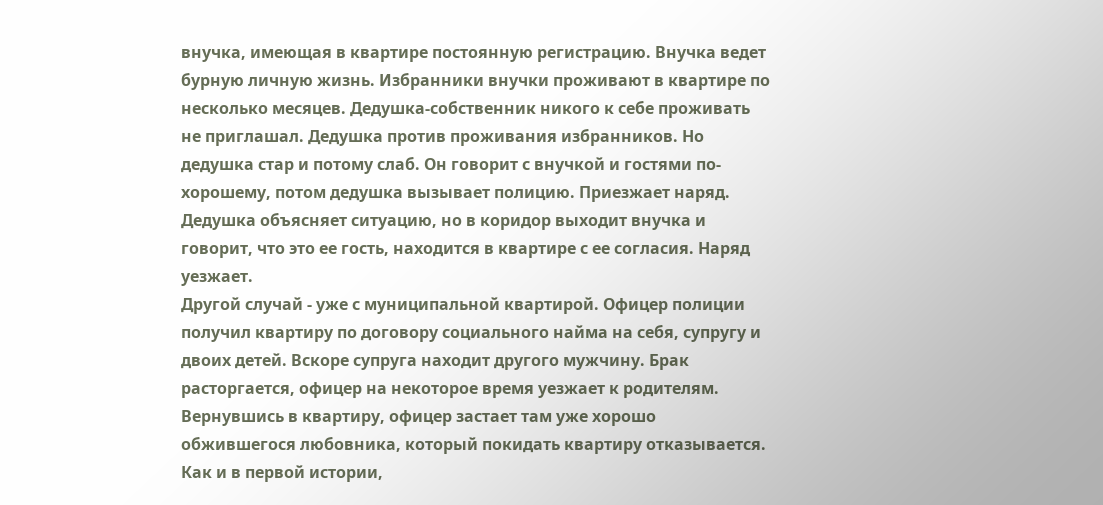внучка, имеющая в квартире постоянную регистрацию. Внучка ведет бурную личную жизнь. Избранники внучки проживают в квартире по несколько месяцев. Дедушка-собственник никого к себе проживать не приглашал. Дедушка против проживания избранников. Но дедушка стар и потому слаб. Он говорит с внучкой и гостями по-хорошему, потом дедушка вызывает полицию. Приезжает наряд. Дедушка объясняет ситуацию, но в коридор выходит внучка и говорит, что это ее гость, находится в квартире с ее согласия. Наряд уезжает.
Другой случай - уже с муниципальной квартирой. Офицер полиции получил квартиру по договору социального найма на себя, супругу и двоих детей. Вскоре супруга находит другого мужчину. Брак расторгается, офицер на некоторое время уезжает к родителям. Вернувшись в квартиру, офицер застает там уже хорошо обжившегося любовника, который покидать квартиру отказывается. Как и в первой истории,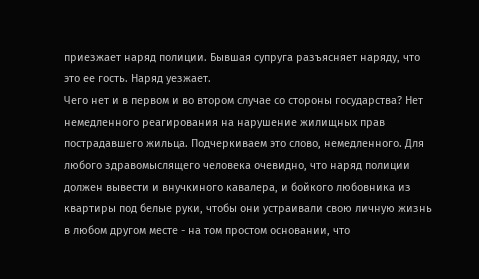приезжает наряд полиции. Бывшая супруга разъясняет наряду, что это ее гость. Наряд уезжает.
Чего нет и в первом и во втором случае со стороны государства? Нет немедленного реагирования на нарушение жилищных прав пострадавшего жильца. Подчеркиваем это слово, немедленного. Для любого здравомыслящего человека очевидно, что наряд полиции должен вывести и внучкиного кавалера, и бойкого любовника из квартиры под белые руки, чтобы они устраивали свою личную жизнь в любом другом месте - на том простом основании, что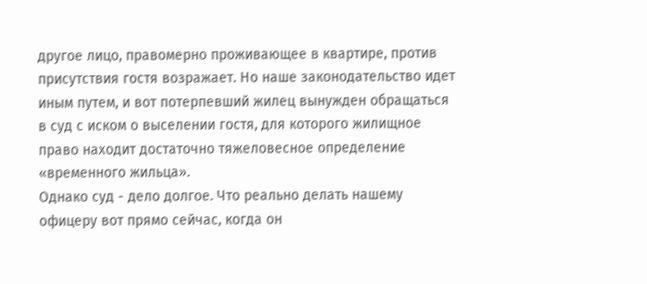другое лицо, правомерно проживающее в квартире, против присутствия гостя возражает. Но наше законодательство идет иным путем, и вот потерпевший жилец вынужден обращаться в суд с иском о выселении гостя, для которого жилищное право находит достаточно тяжеловесное определение «временного жильца».
Однако суд - дело долгое. Что реально делать нашему офицеру вот прямо сейчас, когда он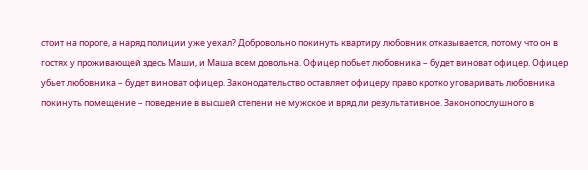стоит на пороге, а наряд полиции уже уехал? Добровольно покинуть квартиру любовник отказывается, потому что он в гостях у проживающей здесь Маши, и Маша всем довольна. Офицер побьет любовника – будет виноват офицер. Офицер убьет любовника – будет виноват офицер. Законодательство оставляет офицеру право кротко уговаривать любовника покинуть помещение – поведение в высшей степени не мужское и вряд ли результативное. Законопослушного в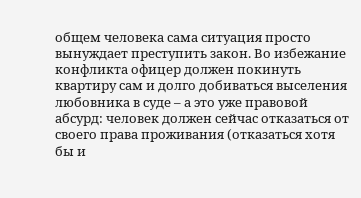общем человека сама ситуация просто вынуждает преступить закон. Во избежание конфликта офицер должен покинуть квартиру сам и долго добиваться выселения любовника в суде – а это уже правовой абсурд: человек должен сейчас отказаться от своего права проживания (отказаться хотя бы и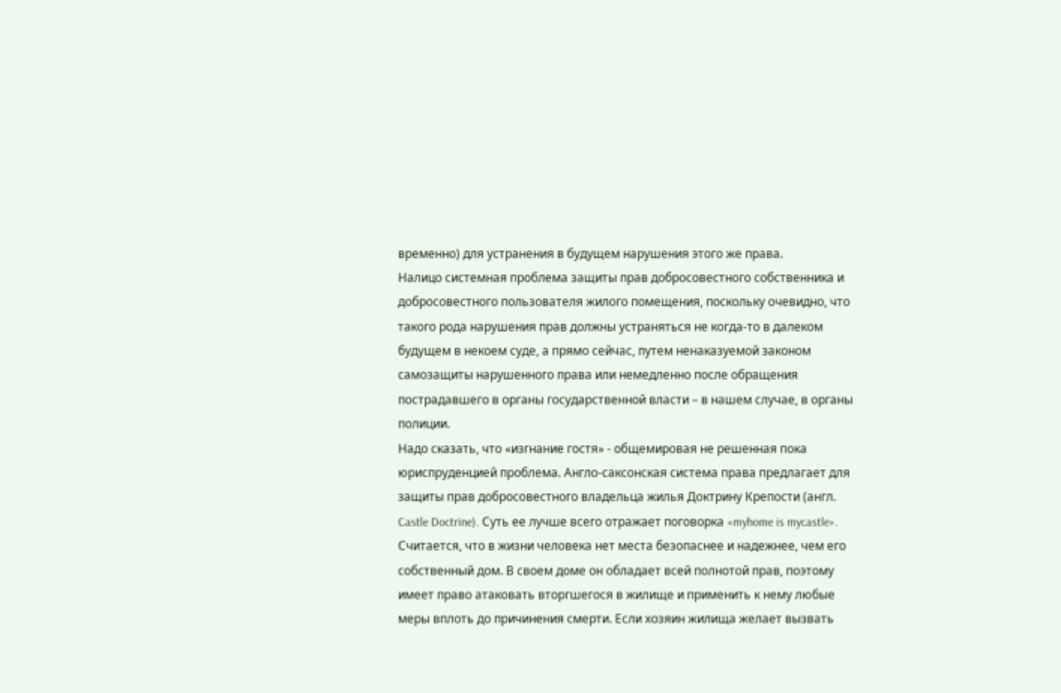временно) для устранения в будущем нарушения этого же права.
Налицо системная проблема защиты прав добросовестного собственника и добросовестного пользователя жилого помещения, поскольку очевидно, что такого рода нарушения прав должны устраняться не когда-то в далеком будущем в некоем суде, а прямо сейчас, путем ненаказуемой законом самозащиты нарушенного права или немедленно после обращения пострадавшего в органы государственной власти – в нашем случае, в органы полиции.
Надо сказать, что «изгнание гостя» - общемировая не решенная пока юриспруденцией проблема. Англо-саксонская система права предлагает для защиты прав добросовестного владельца жилья Доктрину Крепости (англ. Castle Doctrine). Суть ее лучше всего отражает поговорка «myhome is mycastle». Считается, что в жизни человека нет места безопаснее и надежнее, чем его собственный дом. В своем доме он обладает всей полнотой прав, поэтому имеет право атаковать вторгшегося в жилище и применить к нему любые меры вплоть до причинения смерти. Если хозяин жилища желает вызвать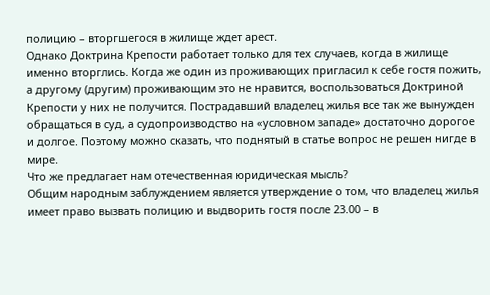полицию – вторгшегося в жилище ждет арест.
Однако Доктрина Крепости работает только для тех случаев, когда в жилище именно вторглись. Когда же один из проживающих пригласил к себе гостя пожить, а другому (другим) проживающим это не нравится, воспользоваться Доктриной Крепости у них не получится. Пострадавший владелец жилья все так же вынужден обращаться в суд, а судопроизводство на «условном западе» достаточно дорогое и долгое. Поэтому можно сказать, что поднятый в статье вопрос не решен нигде в мире.
Что же предлагает нам отечественная юридическая мысль?
Общим народным заблуждением является утверждение о том, что владелец жилья имеет право вызвать полицию и выдворить гостя после 23.00 – в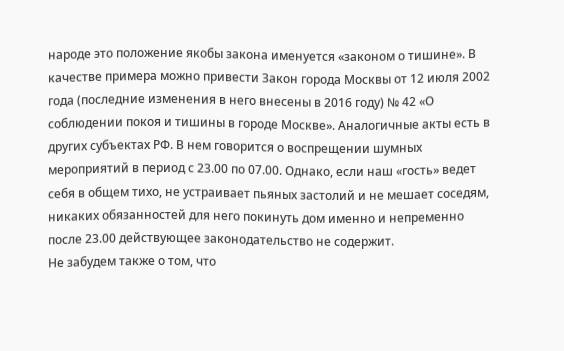народе это положение якобы закона именуется «законом о тишине». В качестве примера можно привести Закон города Москвы от 12 июля 2002 года (последние изменения в него внесены в 2016 году) № 42 «О соблюдении покоя и тишины в городе Москве». Аналогичные акты есть в других субъектах РФ. В нем говорится о воспрещении шумных мероприятий в период с 23.00 по 07.00. Однако, если наш «гость» ведет себя в общем тихо, не устраивает пьяных застолий и не мешает соседям, никаких обязанностей для него покинуть дом именно и непременно после 23.00 действующее законодательство не содержит.
Не забудем также о том, что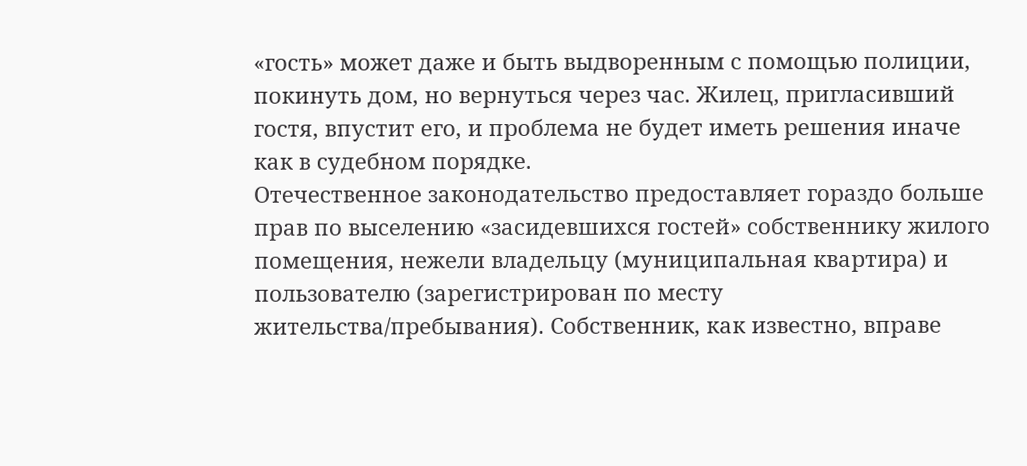«гость» может даже и быть выдворенным с помощью полиции, покинуть дом, но вернуться через час. Жилец, пригласивший гостя, впустит его, и проблема не будет иметь решения иначе как в судебном порядке.
Отечественное законодательство предоставляет гораздо больше прав по выселению «засидевшихся гостей» собственнику жилого помещения, нежели владельцу (муниципальная квартира) и пользователю (зарегистрирован по месту жительства/пребывания). Собственник, как известно, вправе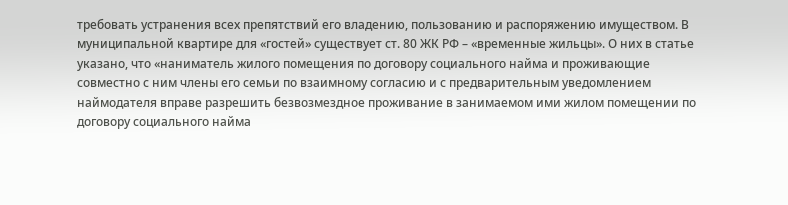требовать устранения всех препятствий его владению, пользованию и распоряжению имуществом. В муниципальной квартире для «гостей» существует ст. 80 ЖК РФ – «временные жильцы». О них в статье указано, что «наниматель жилого помещения по договору социального найма и проживающие совместно с ним члены его семьи по взаимному согласию и с предварительным уведомлением наймодателя вправе разрешить безвозмездное проживание в занимаемом ими жилом помещении по договору социального найма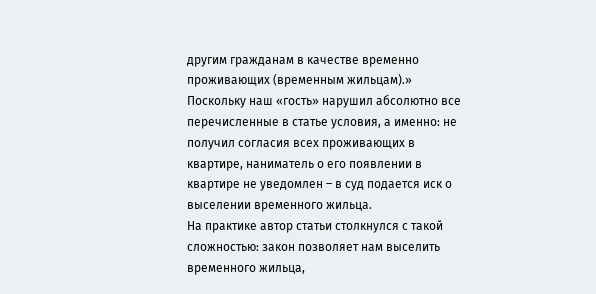другим гражданам в качестве временно проживающих (временным жильцам).»
Поскольку наш «гость» нарушил абсолютно все перечисленные в статье условия, а именно: не получил согласия всех проживающих в квартире, наниматель о его появлении в квартире не уведомлен – в суд подается иск о выселении временного жильца.
На практике автор статьи столкнулся с такой сложностью: закон позволяет нам выселить временного жильца,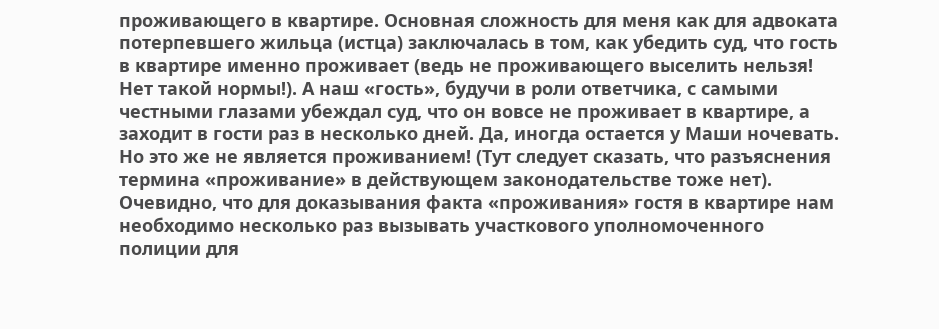проживающего в квартире. Основная сложность для меня как для адвоката потерпевшего жильца (истца) заключалась в том, как убедить суд, что гость в квартире именно проживает (ведь не проживающего выселить нельзя! Нет такой нормы!). А наш «гость», будучи в роли ответчика, с самыми честными глазами убеждал суд, что он вовсе не проживает в квартире, а заходит в гости раз в несколько дней. Да, иногда остается у Маши ночевать. Но это же не является проживанием! (Тут следует сказать, что разъяснения термина «проживание» в действующем законодательстве тоже нет). Очевидно, что для доказывания факта «проживания» гостя в квартире нам необходимо несколько раз вызывать участкового уполномоченного полиции для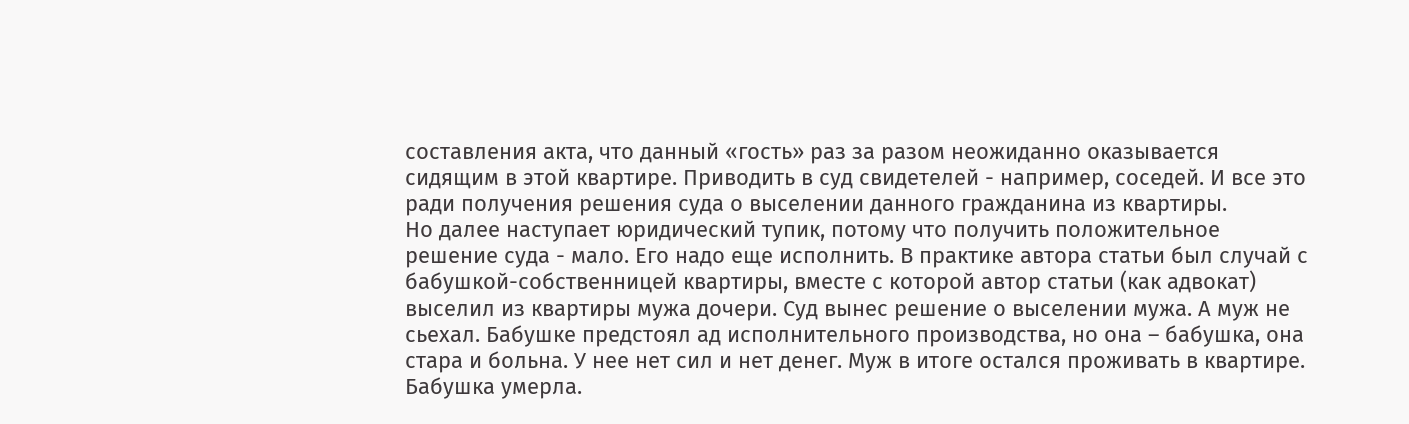составления акта, что данный «гость» раз за разом неожиданно оказывается сидящим в этой квартире. Приводить в суд свидетелей - например, соседей. И все это ради получения решения суда о выселении данного гражданина из квартиры.
Но далее наступает юридический тупик, потому что получить положительное решение суда - мало. Его надо еще исполнить. В практике автора статьи был случай с бабушкой-собственницей квартиры, вместе с которой автор статьи (как адвокат) выселил из квартиры мужа дочери. Суд вынес решение о выселении мужа. А муж не сьехал. Бабушке предстоял ад исполнительного производства, но она – бабушка, она стара и больна. У нее нет сил и нет денег. Муж в итоге остался проживать в квартире. Бабушка умерла.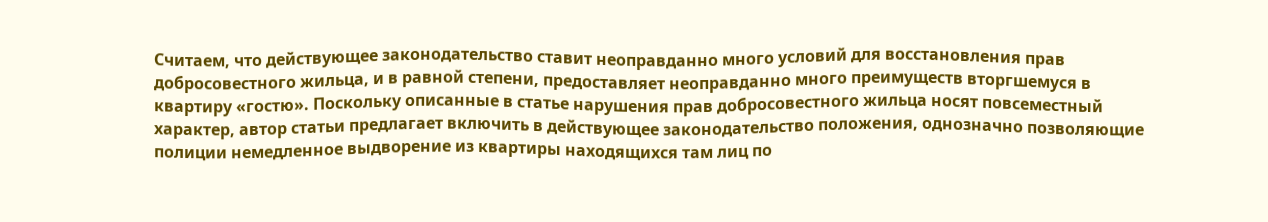Считаем, что действующее законодательство ставит неоправданно много условий для восстановления прав добросовестного жильца, и в равной степени, предоставляет неоправданно много преимуществ вторгшемуся в квартиру «гостю». Поскольку описанные в статье нарушения прав добросовестного жильца носят повсеместный характер, автор статьи предлагает включить в действующее законодательство положения, однозначно позволяющие полиции немедленное выдворение из квартиры находящихся там лиц по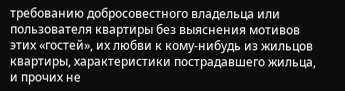требованию добросовестного владельца или пользователя квартиры без выяснения мотивов этих «гостей», их любви к кому-нибудь из жильцов квартиры, характеристики пострадавшего жильца, и прочих не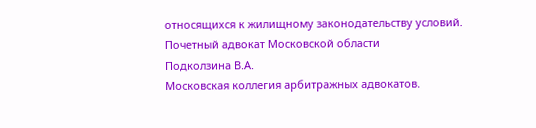относящихся к жилищному законодательству условий.
Почетный адвокат Московской области
Подколзина В.А.
Московская коллегия арбитражных адвокатов.